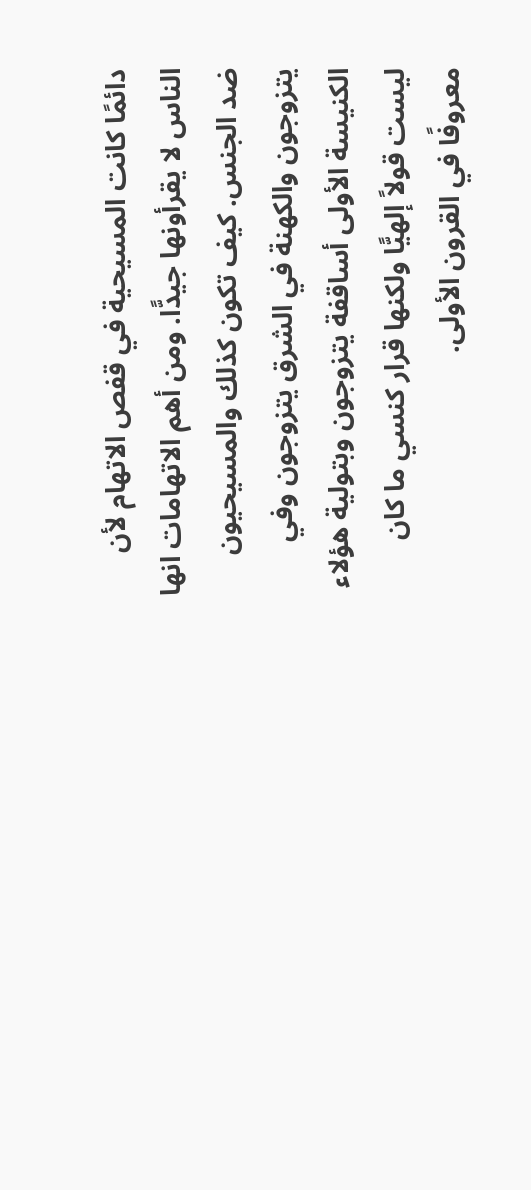دائمًا كانت المسيحية في قفص الاتهام لأن الناس لا يقرأونها جيدًّا. ومن أهم الاتهامات انها ضد الجنس. كيف تكون كذلك والمسيحيون يتزوجون والكهنة في الشرق يتزوجون وفي الكنيسة الأولى أساقفة يتزوجون وبتولية هؤلاء ليست قولاً إلهيًّا ولكنها قرار كنسي ما كان معروفًا في القرون الأولى.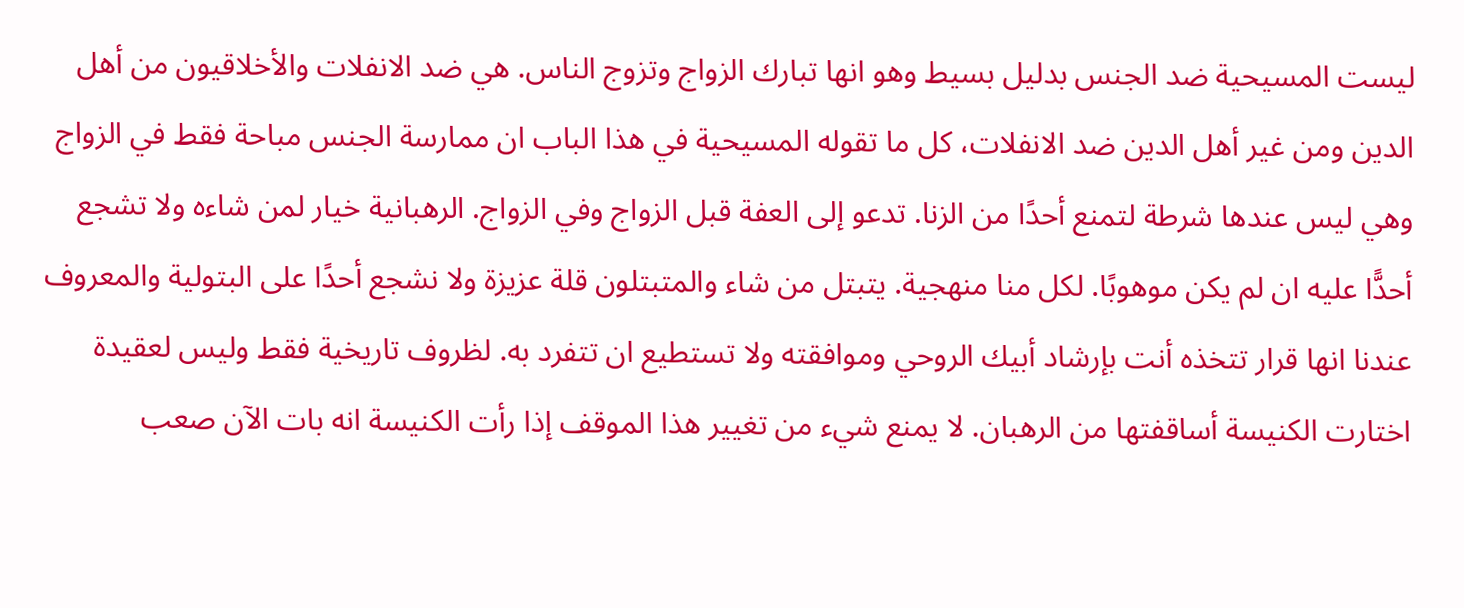ليست المسيحية ضد الجنس بدليل بسيط وهو انها تبارك الزواج وتزوج الناس. هي ضد الانفلات والأخلاقيون من أهل الدين ومن غير أهل الدين ضد الانفلات، كل ما تقوله المسيحية في هذا الباب ان ممارسة الجنس مباحة فقط في الزواج وهي ليس عندها شرطة لتمنع أحدًا من الزنا. تدعو إلى العفة قبل الزواج وفي الزواج. الرهبانية خيار لمن شاءه ولا تشجع أحدًّا عليه ان لم يكن موهوبًا. لكل منا منهجية. يتبتل من شاء والمتبتلون قلة عزيزة ولا نشجع أحدًا على البتولية والمعروف عندنا انها قرار تتخذه أنت بإرشاد أبيك الروحي وموافقته ولا تستطيع ان تتفرد به. لظروف تاريخية فقط وليس لعقيدة اختارت الكنيسة أساقفتها من الرهبان. لا يمنع شيء من تغيير هذا الموقف إذا رأت الكنيسة انه بات الآن صعب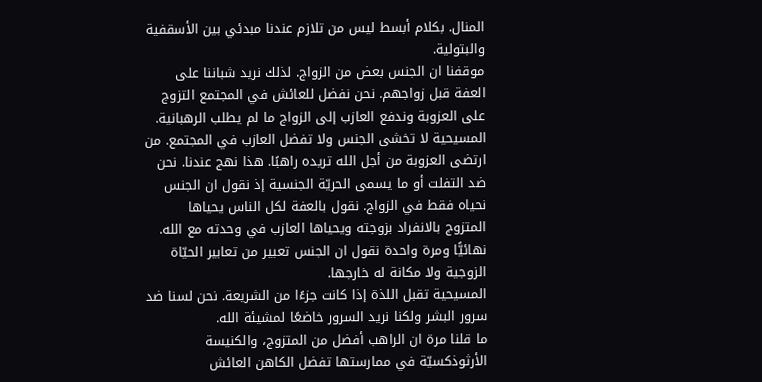المنال. بكلام أبسط ليس من تلازم عندنا مبدئي بين الأسقفية والبتولية.
موقفنا ان الجنس بعض من الزواج. لذلك نريد شباننا على العفة قبل زواجهم. نحن نفضل للعائش في المجتمع التزوج على العزوبة وندفع العازب إلى الزواج ما لم يطلب الرهبانية.
المسيحية لا تخشى الجنس ولا تفضل العازب في المجتمع. من ارتضى العزوبة من أجل الله تريده راهبًا. هذا نهج عندنا. نحن ضد التفلت أو ما يسمى الحريّة الجنسية إذ نقول ان الجنس نحياه فقط في الزواج. نقول بالعفة لكل الناس يحياها المتزوج بالانفراد بزوجته ويحياها العازب في وحدته مع الله. نهائيًّا ومرة واحدة نقول ان الجنس تعبير من تعابير الحيّاة الزوجية ولا مكانة له خارجها.
المسيحية تقبل اللذة إذا كانت جزءًا من الشريعة. نحن لسنا ضد سرور البشر ولكنا نريد السرور خاضعًا لمشيئة الله.
ما قلنا مرة ان الراهب أفضل من المتزوج، والكنيسة الأرثوذكسيّة في ممارستها تفضل الكاهن العائش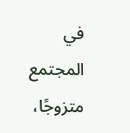في المجتمع متزوجًا،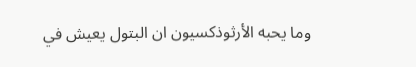وما يحبه الأرثوذكسيون ان البتول يعيش في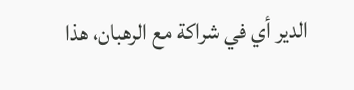الدير أي في شراكة مع الرهبان، هذا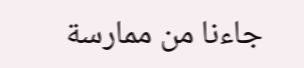جاءنا من ممارسة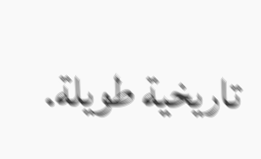تاريخية طويلة.